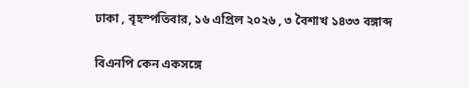ঢাকা , বৃহস্পতিবার, ১৬ এপ্রিল ২০২৬ , ৩ বৈশাখ ১৪৩৩ বঙ্গাব্দ

বিএনপি কেন একসঙ্গে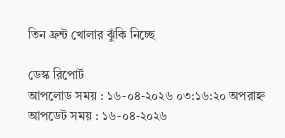তিন ফ্রন্ট খোলার ঝুঁকি নিচ্ছে

ডেস্ক রিপোর্ট
আপলোড সময় : ১৬-০৪-২০২৬ ০৩:১৬:২০ অপরাহ্ন
আপডেট সময় : ১৬-০৪-২০২৬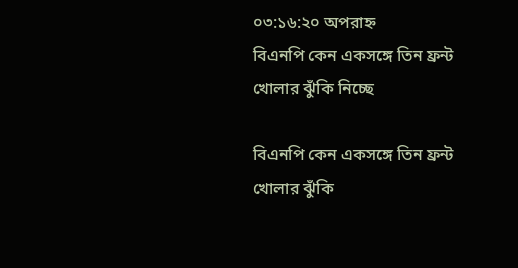০৩:১৬:২০ অপরাহ্ন
বিএনপি কেন একসঙ্গে তিন ফ্রন্ট খোলার ঝুঁকি নিচ্ছে

বিএনপি কেন একসঙ্গে তিন ফ্রন্ট খোলার ঝুঁকি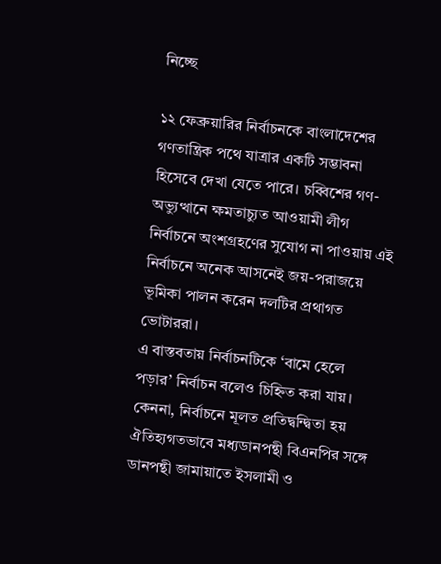নিচ্ছে

১২ ফেব্রুয়ারির নির্বাচনকে বাংলাদেশের গণতান্ত্রিক পথে যাত্রার একটি সম্ভাবনা হিসেবে দেখা যেতে পারে। চব্বিশের গণ-অভ্যুত্থানে ক্ষমতাচ্যুত আওয়ামী লীগ নির্বাচনে অংশগ্রহণের সুযোগ না পাওয়ায় এই নির্বাচনে অনেক আসনেই জয়-পরাজয়ে ভূমিকা পালন করেন দলটির প্রথাগত ভোটাররা।
এ বাস্তবতায় নির্বাচনটিকে ‘বামে হেলে পড়ার’ নির্বাচন বলেও চিহ্নিত করা যায়। কেননা, নির্বাচনে মূলত প্রতিদ্বন্দ্বিতা হয় ঐতিহ্যগতভাবে মধ্যডানপন্থী বিএনপির সঙ্গে ডানপন্থী জামায়াতে ইসলামী ও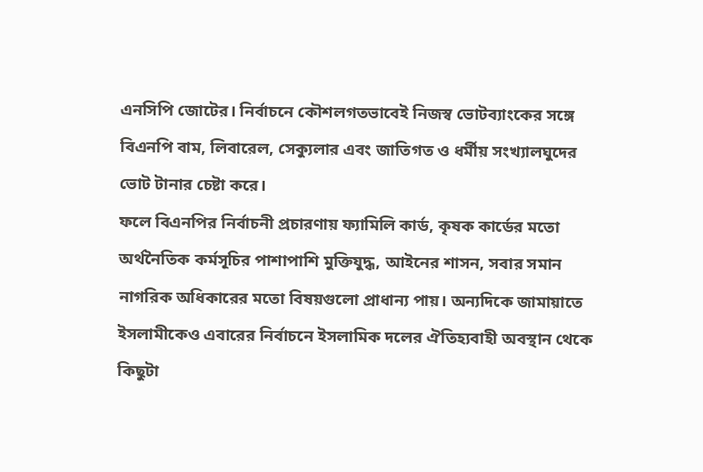এনসিপি জোটের। নির্বাচনে কৌশলগতভাবেই নিজস্ব ভোটব্যাংকের সঙ্গে বিএনপি বাম, লিবারেল, সেক্যুলার এবং জাতিগত ও ধর্মীয় সংখ্যালঘুদের ভোট টানার চেষ্টা করে।
ফলে বিএনপির নির্বাচনী প্রচারণায় ফ্যামিলি কার্ড, কৃষক কার্ডের মতো অর্থনৈতিক কর্মসূচির পাশাপাশি মুক্তিযুদ্ধ, আইনের শাসন, সবার সমান নাগরিক অধিকারের মতো বিষয়গুলো প্রাধান্য পায়। অন্যদিকে জামায়াতে ইসলামীকেও এবারের নির্বাচনে ইসলামিক দলের ঐতিহ্যবাহী অবস্থান থেকে কিছুটা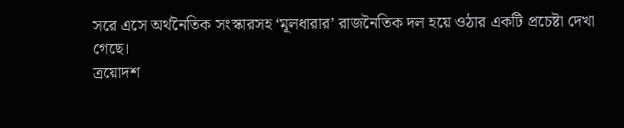সরে এসে অর্থনৈতিক সংস্কারসহ ‘মূলধারার’ রাজনৈতিক দল হয়ে ওঠার একটি প্রচেষ্টা দেখা গেছে।
ত্রয়োদশ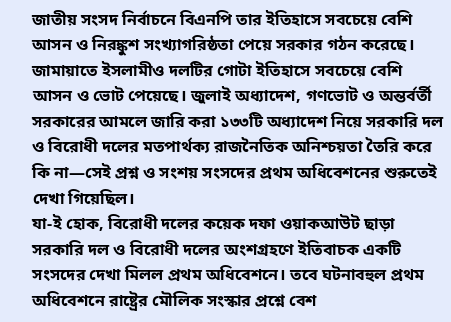জাতীয় সংসদ নির্বাচনে বিএনপি তার ইতিহাসে সবচেয়ে বেশি আসন ও নিরঙ্কুশ সংখ্যাগরিষ্ঠতা পেয়ে সরকার গঠন করেছে। জামায়াতে ইসলামীও দলটির গোটা ইতিহাসে সবচেয়ে বেশি আসন ও ভোট পেয়েছে। জুলাই অধ্যাদেশ, গণভোট ও অন্তর্বর্তী সরকারের আমলে জারি করা ১৩৩টি অধ্যাদেশ নিয়ে সরকারি দল ও বিরোধী দলের মতপার্থক্য রাজনৈতিক অনিশ্চয়তা তৈরি করে কি না—সেই প্রশ্ন ও সংশয় সংসদের প্রথম অধিবেশনের শুরুতেই দেখা গিয়েছিল।
যা-ই হোক, বিরোধী দলের কয়েক দফা ওয়াকআউট ছাড়া সরকারি দল ও বিরোধী দলের অংশগ্রহণে ইতিবাচক একটি সংসদের দেখা মিলল প্রথম অধিবেশনে। তবে ঘটনাবহুল প্রথম অধিবেশনে রাষ্ট্রের মৌলিক সংস্কার প্রশ্নে বেশ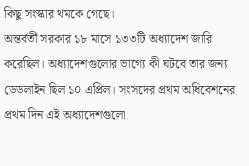কিছু সংস্কার থমকে গেছে।
অন্তর্বর্তী সরকার ১৮ মাসে ১৩৩টি অধ্যাদেশ জারি করেছিল। অধ্যাদেশগুলোর ভাগ্যে কী ঘটবে তার জন্য ডেডলাইন ছিল ১০ এপ্রিল। সংসদের প্রথম অধিবেশনের প্রথম দিন এই অধ্যাদেশগুলো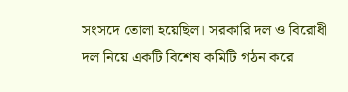সংসদে তোলা হয়েছিল। সরকারি দল ও বিরোধী দল নিয়ে একটি বিশেষ কমিটি গঠন করে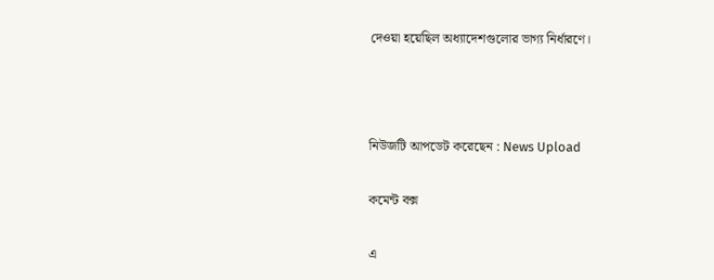দেওয়া হয়েছিল অধ্যাদেশগুলোর ভাগ্য নির্ধারণে।



নিউজটি আপডেট করেছেন : News Upload

কমেন্ট বক্স

এ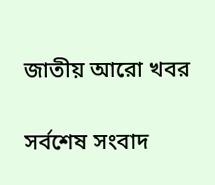জাতীয় আরো খবর

সর্বশেষ সংবাদ